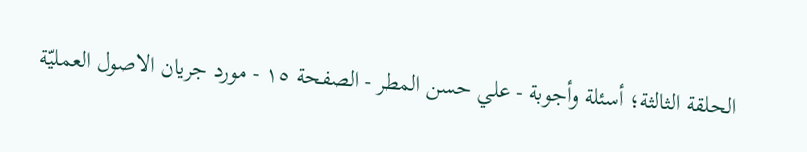الحلقة الثالثة؛ أسئلة وأجوبة - علي حسن المطر - الصفحة ١٥ - مورد جريان الاصول العمليّة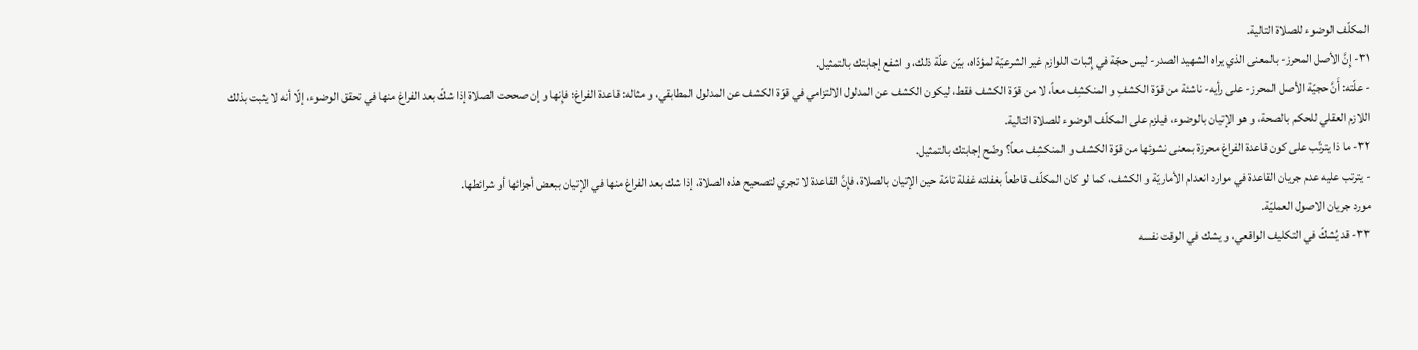المكلّف الوضوء للصلاة التالية.
٣١- إِنَّ الأصل المحرز- بالمعنى الذي يراه الشهيد الصدر- ليس حجّة في إِثبات اللوازم غير الشرعيّة لمؤدّاه، بيّن علّة ذلك، و اشفع إجابتك بالتمثيل.
- علّته: أَنَّ حجيّة الأصل المحرز- على رأيه- ناشئة من قوّة الكشفِ و المنكشِف معاً، لا من قوّة الكشف فقط، ليكون الكشف عن المدلول الالتزامي في قوّة الكشف عن المدلول المطابقي، و مثاله: قاعدة الفراغ؛ فإِنها و إن صححت الصلاة إذا شكّ بعد الفراغ منها في تحقق الوضوء، إلّا أنه لا يثبت بذلك اللازم العقلي للحكم بالصحة، و هو الإتيان بالوضوء، فيلزم على المكلّف الوضوء للصلاة التالية.
٣٢- ما ذا يترتّب على كون قاعدة الفراغ محرزة بمعنى نشوئها من قوّة الكشف و المنكشِف معاً؟ وضّح إجابتك بالتمثيل.
- يترتب عليه عدم جريان القاعدة في موارد انعدام الأماريّة و الكشف، كما لو كان المكلّف قاطعاً بغفلته غفلة تامّة حين الإتيان بالصلاة، فإِنَّ القاعدة لا تجري لتصحيح هذه الصلاة، إذا شك بعد الفراغ منها في الإتيان ببعض أجزائها أو شرائطها.
مورد جريان الاصول العمليّة.
٣٣- قد يُشكّ في التكليف الواقعي، و يشك في الوقت نفسه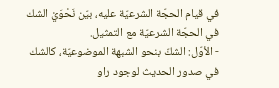في قيام الحجّة الشرعيّة عليه، بيّن نَحْوَيْ الشك في الحجّة الشرعيّة مع التمثيل.
- الأوّل: الشكّ بنحو الشبهة الموضوعيّة، كالشك في صدور الحديث لوجود راو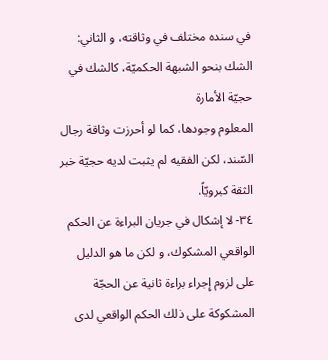في سنده مختلف في وثاقته، و الثاني: الشك بنحو الشبهة الحكميّة، كالشك في حجيّة الأمارة
المعلوم وجودها، كما لو أحرزت وثاقة رجال السّند، لكن الفقيه لم يثبت لديه حجيّة خبر الثقة كبرويّاً.
٣٤- لا إشكال في جريان البراءة عن الحكم الواقعي المشكوك، و لكن ما هو الدليل على لزوم إِجراء براءة ثانية عن الحجّة المشكوكة على ذلك الحكم الواقعي لدى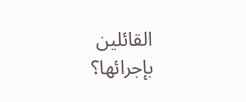القائلين بإجرائها؟